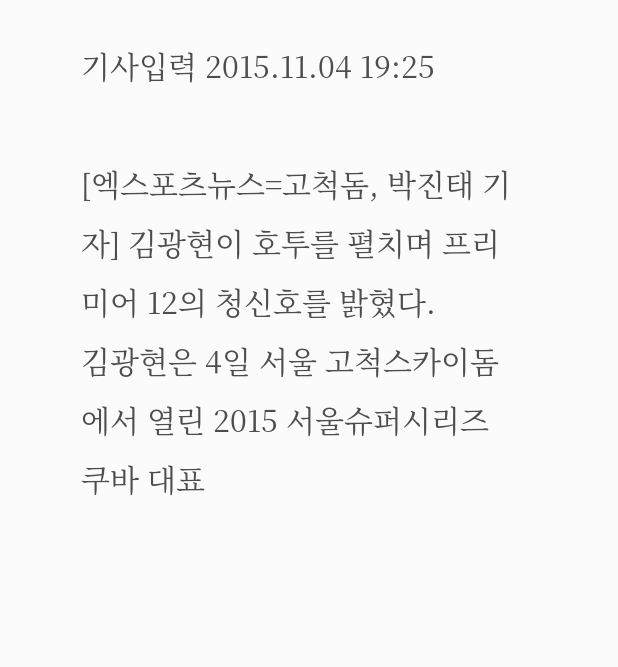기사입력 2015.11.04 19:25

[엑스포츠뉴스=고척돔, 박진태 기자] 김광현이 호투를 펼치며 프리미어 12의 청신호를 밝혔다.
김광현은 4일 서울 고척스카이돔에서 열린 2015 서울슈퍼시리즈 쿠바 대표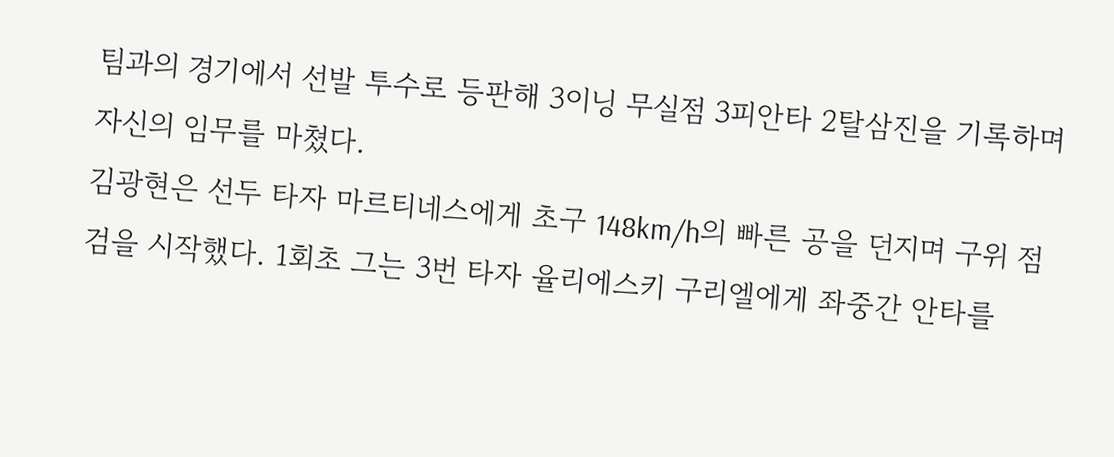팀과의 경기에서 선발 투수로 등판해 3이닝 무실점 3피안타 2탈삼진을 기록하며 자신의 임무를 마쳤다.
김광현은 선두 타자 마르티네스에게 초구 148km/h의 빠른 공을 던지며 구위 점검을 시작했다. 1회초 그는 3번 타자 율리에스키 구리엘에게 좌중간 안타를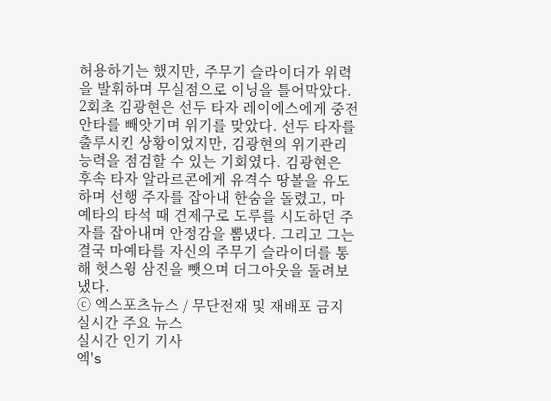허용하기는 했지만, 주무기 슬라이더가 위력을 발휘하며 무실점으로 이닝을 틀어막았다.
2회초 김광현은 선두 타자 레이에스에게 중전 안타를 빼앗기며 위기를 맞았다. 선두 타자를 출루시킨 상황이었지만, 김광현의 위기관리능력을 점검할 수 있는 기회였다. 김광현은 후속 타자 알라르콘에게 유격수 땅볼을 유도하며 선행 주자를 잡아내 한숨을 돌렸고, 마예타의 타석 때 견제구로 도루를 시도하던 주자를 잡아내며 안정감을 뽐냈다. 그리고 그는 결국 마예타를 자신의 주무기 슬라이더를 통해 헛스윙 삼진을 뺏으며 더그아웃을 돌려보냈다.
ⓒ 엑스포츠뉴스 / 무단전재 및 재배포 금지
실시간 주요 뉴스
실시간 인기 기사
엑's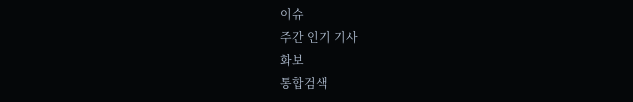이슈
주간 인기 기사
화보
통합검색